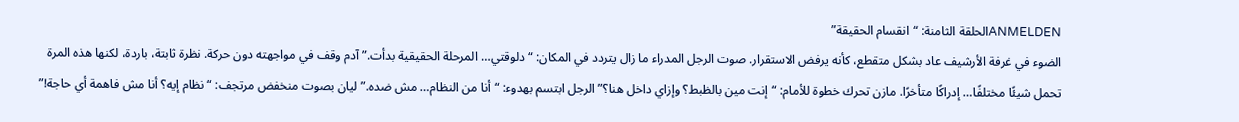ANMELDENالحلقة الثامنة: “انقسام الحقيقة”
الضوء في غرفة الأرشيف عاد بشكل متقطع، كأنه يرفض الاستقرار. صوت الرجل المدراء ما زال يتردد في المكان: “دلوقتي… المرحلة الحقيقية بدأت.” آدم وقف في مواجهته دون حركة. نظرة ثابتة، باردة، لكنها هذه المرة تحمل شيئًا مختلفًا… إدراكًا متأخرًا. مازن تحرك خطوة للأمام: “إنت مين بالظبط؟ وإزاي داخل هنا؟” الرجل ابتسم بهدوء: “أنا من النظام… مش ضده.” ليان بصوت منخفض مرتجف: “نظام إيه؟ أنا مش فاهمة أي حاجة!”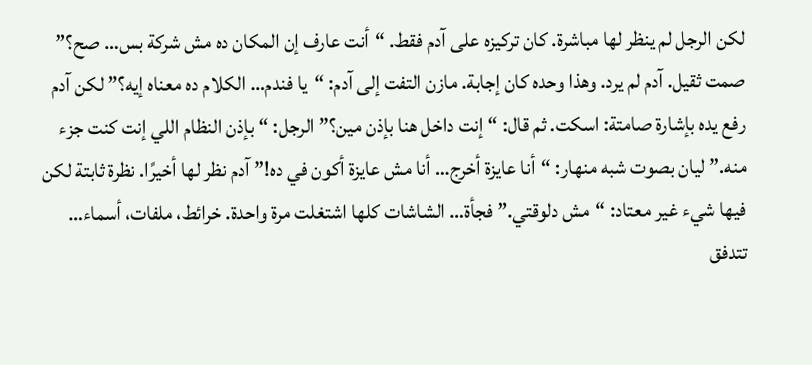لكن الرجل لم ينظر لها مباشرة. كان تركيزه على آدم فقط. “أنت عارف إن المكان ده مش شركة بس… صح؟” صمت ثقيل. آدم لم يرد. وهذا وحده كان إجابة. مازن التفت إلى آدم: “يا فندم… الكلام ده معناه إيه؟” لكن آدم رفع يده بإشارة صامتة: اسكت. ثم قال: “إنت داخل هنا بإذن مين؟” الرجل: “بإذن النظام اللي إنت كنت جزء منه.” ليان بصوت شبه منهار: “أنا عايزة أخرج… أنا مش عايزة أكون في ده!” آدم نظر لها أخيرًا. نظرة ثابتة لكن فيها شيء غير معتاد: “مش دلوقتي.” فجأة… الشاشات كلها اشتغلت مرة واحدة. خرائط، ملفات، أسماء… تتدفق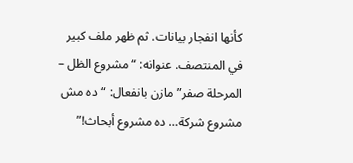كأنها انفجار بيانات. ثم ظهر ملف كبير في المنتصف. عنوانه: “مشروع الظل – المرحلة صفر” مازن بانفعال: “ده مش مشروع شركة… ده مشروع أبحاث!”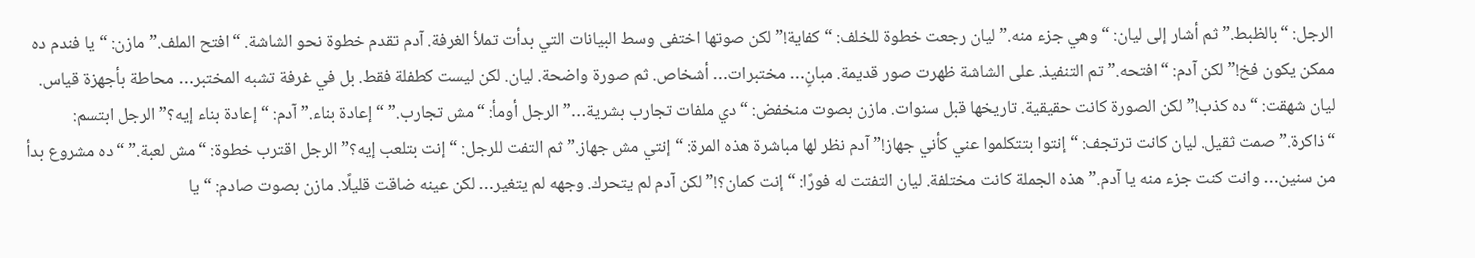الرجل: “بالظبط.” ثم أشار إلى ليان: “وهي جزء منه.” ليان رجعت خطوة للخلف: “كفاية!” لكن صوتها اختفى وسط البيانات التي بدأت تملأ الغرفة. آدم تقدم خطوة نحو الشاشة. “افتح الملف.” مازن: “يا فندم ده ممكن يكون فخ!” لكن آدم: “افتحه.” تم التنفيذ. على الشاشة ظهرت صور قديمة. مبانٍ… مختبرات… أشخاص. ثم صورة واضحة. ليان. لكن ليست كطفلة فقط. بل في غرفة تشبه المختبر… محاطة بأجهزة قياس. ليان شهقت: “ده كذب!” لكن الصورة كانت حقيقية. تاريخها قبل سنوات. مازن بصوت منخفض: “دي ملفات تجارب بشرية…” الرجل أومأ: “مش تجارب.” “إعادة بناء.” آدم: “إعادة بناء إيه؟” الرجل ابتسم: “ذاكرة.” صمت ثقيل. ليان كانت ترتجف: “إنتوا بتتكلموا عني كأني جهاز!” آدم نظر لها مباشرة هذه المرة: “إنتي مش جهاز.” ثم التفت للرجل: “إنت بتلعب إيه؟” الرجل اقترب خطوة: “مش لعبة.” “ده مشروع بدأ من سنين… وانت كنت جزء منه يا آدم.” هذه الجملة كانت مختلفة. ليان التفتت له فورًا: “إنت كمان؟!” لكن آدم لم يتحرك. وجهه لم يتغير… لكن عينه ضاقت قليلًا. مازن بصوت صادم: “يا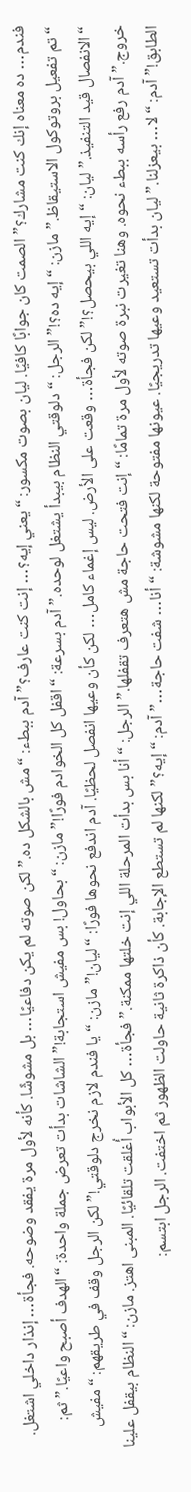فندم… ده معناه إنك كنت مشارك؟” الصمت كان جوابًا كافيًا. ليان بصوت مكسور: “يعني إيه؟… إنت كنت عارف؟” آدم ببطء: “مش بالشكل ده.” لكن صوته لم يكن دفاعيًا… بل مشوشًا. كأنه لأول مرة يفقد وضوحه. فجأة… إنذار داخلي اشتغل. “تم تفعيل بروتوكول الاستيقاظ.” مازن: “إيه ده؟!” الرجل: “دلوقتي النظام بيبدأ يشتغل لوحده.” آدم بسرعة: “اقفل كل الخوادم فورًا!” مازن: “بحاول! بس مفيش استجابة!” الشاشات بدأت تعرض جملة واحدة: “الهدف أصبح واعيًا.” ثم: “الانفصال قيد التنفيذ.” ليان: “إيه اللي بيحصل؟!” لكن فجأة… وقعت على الأرض. ليس إغماء كامل… لكن كأن وعيها انفصل لحظيًا. آدم اندفع نحوها فورًا: “ليان!” مازن: “يا فندم لازم نخرج دلوقتي!” لكن الرجل وقف في طريقهم: “مفيش خروج.” آدم رفع رأسه ببطء نحوه. وهنا تغيرت نبرة صوته لأول مرة تمامًا: “إنت فتحت حاجة مش هتعرف تقفلها.” الرجل: “أنا بس بدأت المرحلة اللي إنت خلتها ممكنة.” فجأة… كل الأبواب أُغلقت تلقائيًا. المبنى اهتز. مازن: “النظام بيقفل علينا الطابق!” آدم: “لا… بيعزلنا.” ليان بدأت تستعيد وعيها تدريجيًا. عيونها مفتوحة لكنها مشوشة: “أنا… شفت حاجة…” آدم: “إيه؟” لكنها لم تستطع الإجابة. كأن ذاكرة ثانية حاولت الظهور ثم اختفت. الرجل ابتسم: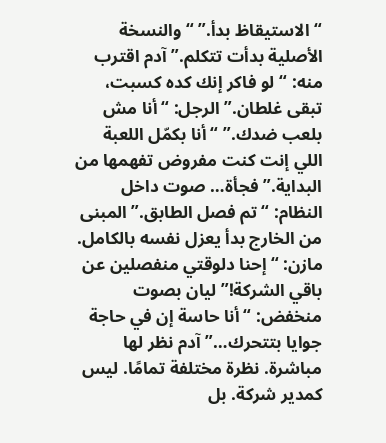“الاستيقاظ بدأ.” “والنسخة الأصلية بدأت تتكلم.” آدم اقترب منه: “لو فاكر إنك كده كسبت، تبقى غلطان.” الرجل: “أنا مش بلعب ضدك.” “أنا بكمّل اللعبة اللي إنت كنت مفروض تفهمها من البداية.” فجأة… صوت داخل النظام: “تم فصل الطابق.” المبنى من الخارج بدأ يعزل نفسه بالكامل. مازن: “إحنا دلوقتي منفصلين عن باقي الشركة!” ليان بصوت منخفض: “أنا حاسة إن في حاجة جوايا بتتحرك…” آدم نظر لها مباشرة. نظرة مختلفة تمامًا. ليس كمدير شركة. بل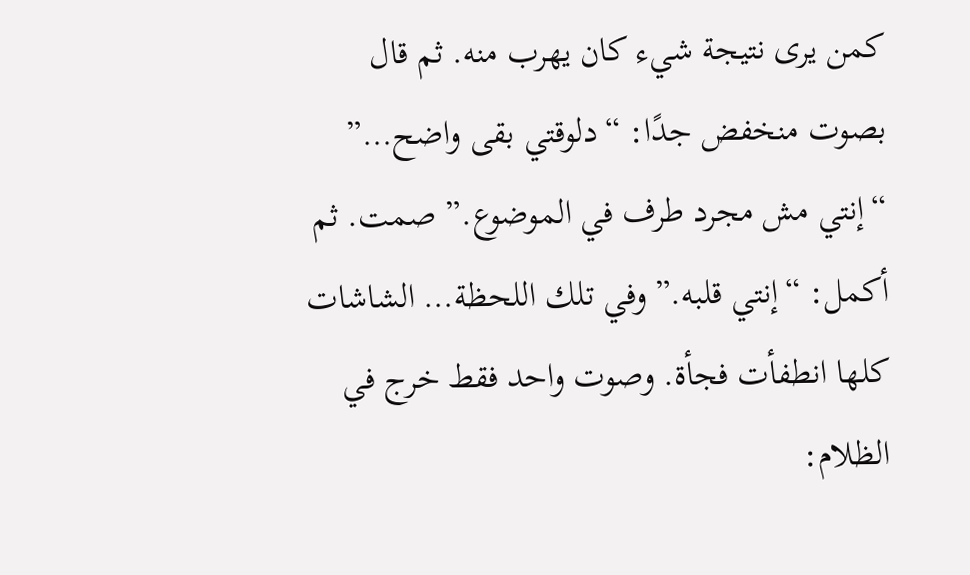كمن يرى نتيجة شيء كان يهرب منه. ثم قال بصوت منخفض جدًا: “دلوقتي بقى واضح…” “إنتي مش مجرد طرف في الموضوع.” صمت. ثم أكمل: “إنتي قلبه.” وفي تلك اللحظة… الشاشات كلها انطفأت فجأة. وصوت واحد فقط خرج في الظلام: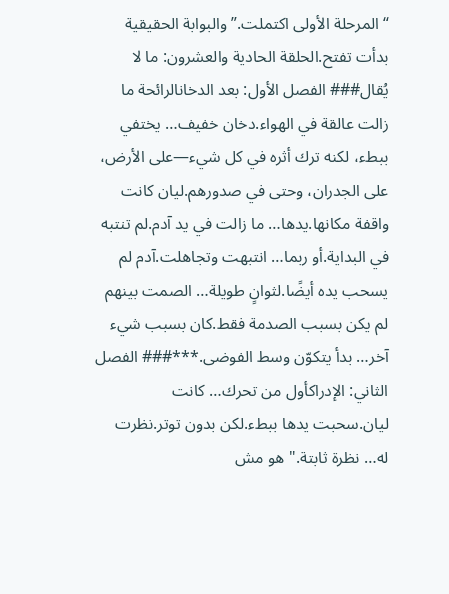“المرحلة الأولى اكتملت.” والبوابة الحقيقية بدأت تفتح.الحلقة الحادية والعشرون: ما لا يُقال### الفصل الأول: بعد الدخانالرائحة ما زالت عالقة في الهواء.دخان خفيف… يختفي ببطء، لكنه ترك أثره في كل شيء—على الأرض، على الجدران، وحتى في صدورهم.ليان كانت واقفة مكانها.يدها… ما زالت في يد آدم.لم تنتبه في البداية.أو ربما… انتبهت وتجاهلت.آدم لم يسحب يده أيضًا.لثوانٍ طويلة… الصمت بينهم لم يكن بسبب الصدمة فقط.كان بسبب شيء آخر… بدأ يتكوّن وسط الفوضى.***### الفصل الثاني: الإدراكأول من تحرك… كانت ليان.سحبت يدها ببطء.لكن بدون توتر.نظرت له… نظرة ثابتة."هو مش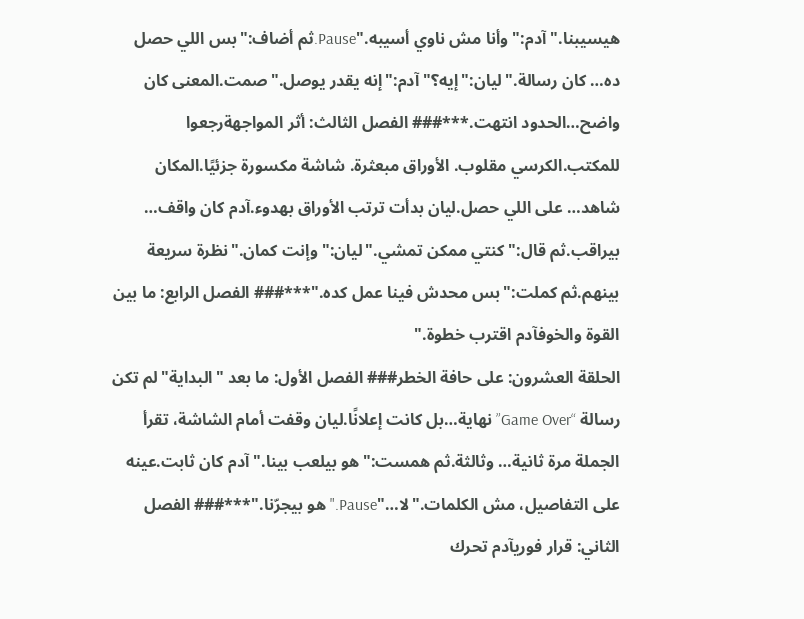هيسيبنا."آدم:"وأنا مش ناوي أسيبه."Pause.ثم أضاف:"بس اللي حصل ده… كان رسالة."ليان:"إيه؟"آدم:"إنه يقدر يوصل."صمت.المعنى كان واضح…الحدود انتهت.***### الفصل الثالث: أثر المواجهةرجعوا للمكتب.الكرسي مقلوب. الأوراق مبعثرة. شاشة مكسورة جزئيًا.المكان شاهد… على اللي حصل.ليان بدأت ترتب الأوراق بهدوء.آدم كان واقف… بيراقب.ثم قال:"كنتي ممكن تمشي."ليان:"وإنت كمان."نظرة سريعة بينهم.ثم كملت:"بس محدش فينا عمل كده."***### الفصل الرابع: ما بين القوة والخوفآدم اقترب خطوة."
الحلقة العشرون: على حافة الخطر### الفصل الأول: ما بعد "البداية"لم تكن رسالة “Game Over” نهاية…بل كانت إعلانًا.ليان وقفت أمام الشاشة، تقرأ الجملة مرة ثانية… وثالثة.ثم همست:"هو بيلعب بينا."آدم كان ثابت.عينه على التفاصيل، مش الكلمات."لا…"Pause."هو بيجرّنا."***### الفصل الثاني: قرار فوريآدم تحرك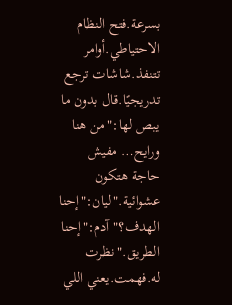بسرعة.فتح النظام الاحتياطي.أوامر تتنفذ.شاشات ترجع تدريجيًا.قال بدون ما يبص لها:"من هنا ورايح… مفيش حاجة هتكون عشوائية."ليان:"إحنا الهدف؟"آدم:"إحنا الطريق."نظرت له.فهمت.يعني اللي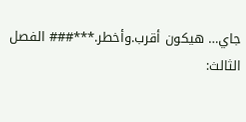جاي… هيكون أقرب.وأخطر.***### الفصل الثالث: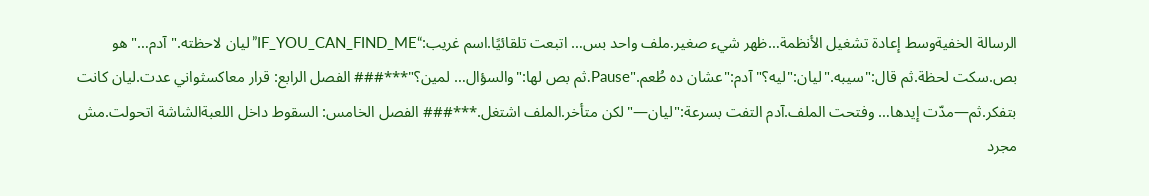الرسالة الخفيةوسط إعادة تشغيل الأنظمة…ظهر شيء صغير.ملف واحد بس… اتبعت تلقائيًا.اسم غريب:“IF_YOU_CAN_FIND_ME”ليان لاحظته."آدم…"هو بص.سكت لحظة.ثم قال:"سيبه."ليان:"ليه؟"آدم:"عشان ده طُعم."Pause.ثم بص لها:"والسؤال… لمين؟"***### الفصل الرابع: قرار معاكسثواني عدت.ليان كانت بتفكر.ثم—مدّت إيدها… وفتحت الملف.آدم التفت بسرعة:"ليان—"لكن متأخر.الملف اشتغل.***### الفصل الخامس: السقوط داخل اللعبةالشاشة اتحولت.مش مجرد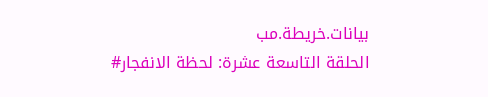بيانات.خريطة.مب
الحلقة التاسعة عشرة: لحظة الانفجار#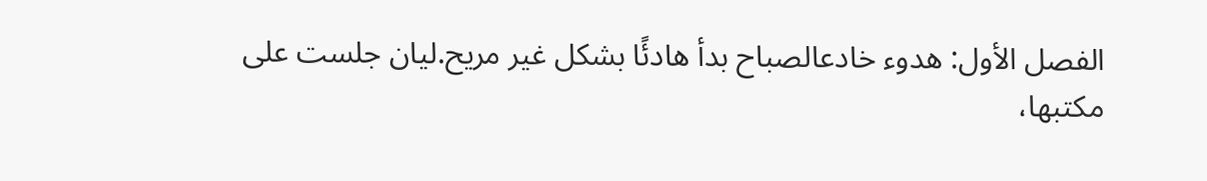الفصل الأول: هدوء خادعالصباح بدأ هادئًا بشكل غير مريح.ليان جلست على مكتبها،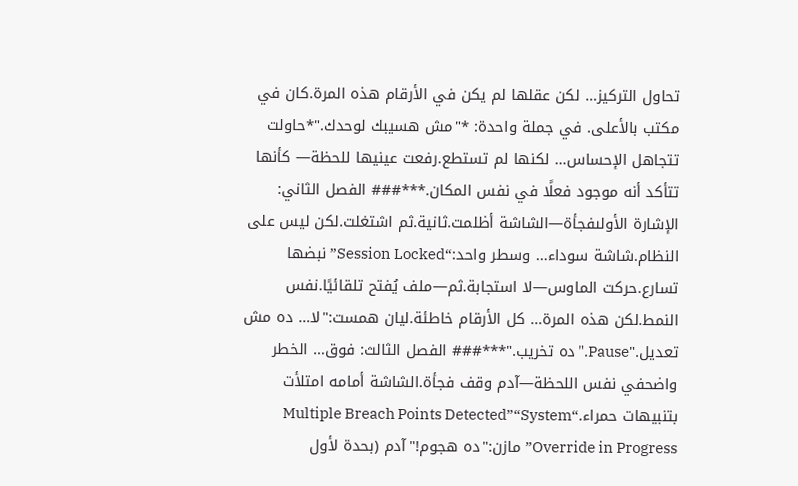تحاول التركيز… لكن عقلها لم يكن في الأرقام هذه المرة.كان في مكتب بالأعلى. في جملة واحدة: *"مش هسيبك لوحدك."*حاولت تتجاهل الإحساس… لكنها لم تستطع.رفعت عينيها للحظة— كأنها تتأكد أنه موجود فعلًا في نفس المكان.***### الفصل الثاني: الإشارة الأولىفجأة—الشاشة أظلمت.ثانية.ثم اشتغلت.لكن ليس على النظام.شاشة سوداء… وسطر واحد:“Session Locked”نبضها تسارع.حركت الماوس—لا استجابة.ثم—ملف يُفتح تلقائيًا.نفس النمط.لكن هذه المرة… كل الأرقام خاطئة.ليان همست:"لا… ده مش تعديل."Pause."ده تخريب."***### الفصل الثالث: فوق… الخطر واضحفي نفس اللحظة—آدم وقف فجأة.الشاشة أمامه امتلأت بتنبيهات حمراء.“Multiple Breach Points Detected”“System Override in Progress”مازن:"ده هجوم!"آدم (بحدة لأول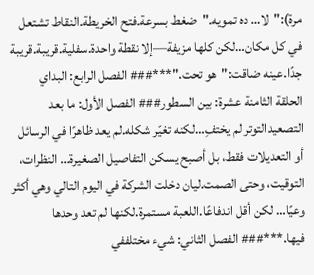مرة):"لا… ده تمويه."ضغط بسرعة.فتح الخريطة.النقاط تشتعل في كل مكان…لكن كلها مزيفة—إلا نقطة واحدة.سفلية.قريبة.قريبة جدًا.عينه ضاقت:"هو تحت."***### الفصل الرابع: البداي
الحلقة الثامنة عشرة: بين السطور### الفصل الأول: ما بعد التصعيدالتوتر لم يختفِ…لكنه تغيّر شكله.لم يعد ظاهرًا في الرسائل أو التعديلات فقط، بل أصبح يسكن التفاصيل الصغيرة… النظرات، التوقيت، وحتى الصمت.ليان دخلت الشركة في اليوم التالي وهي أكثر وعيًا… لكن أقل اندفاعًا.اللعبة مستمرة.لكنها لم تعد وحدها فيها.***### الفصل الثاني: شيء مختلففي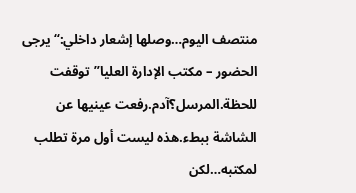منتصف اليوم…وصلها إشعار داخلي:“يرجى الحضور – مكتب الإدارة العليا”توقفت للحظة.المرسل؟آدم.رفعت عينيها عن الشاشة ببطء.هذه ليست أول مرة تطلب لمكتبه…لكن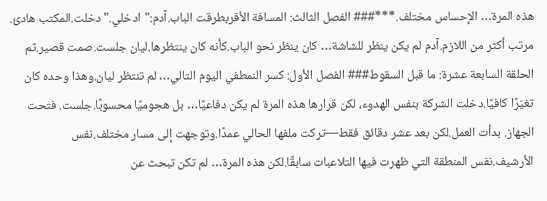هذه المرة… الإحساس مختلف.***### الفصل الثالث: المسافة الأقربطرقت الباب.آدم:"ادخلي."دخلت.المكتب هادئ. مرتب أكثر من اللازم.آدم لم يكن ينظر للشاشة… كان ينظر نحو الباب.كأنه كان ينتظرها.ليان جلست.صمت قصير.ثم
الحلقة السابعة عشرة: ما قبل السقوط### الفصل الأول: كسر النمطفي اليوم التالي… لم تنتظر ليان.وهذا وحده كان تغيّرًا كافيًا.دخلت الشركة بنفس الهدوء، لكن قرارها هذه المرة لم يكن دفاعيًا… بل هجوميًا محسوبًا.جلست. فتحت الجهاز. بدأت العمل.لكن بعد عشر دقائق فقط—تركت ملفها الحالي عمدًا.وتوجهت إلى مسار مختلف.نفس الأرشيف.نفس المنطقة التي ظهرت فيها التلاعبات سابقًا.لكن هذه المرة… لم تكن تبحث عن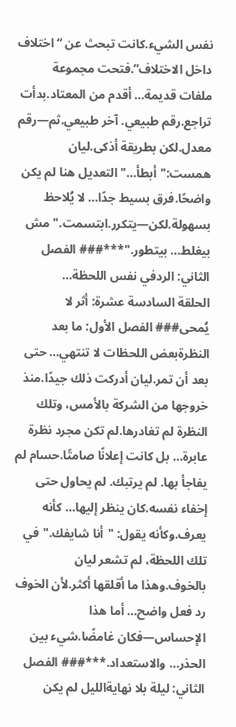نفس الشيء.كانت تبحث عن “اختلاف داخل الاختلاف”.فتحت مجموعة ملفات قديمة… أقدم من المعتاد.بدأت تراجع.رقم طبيعي. آخر طبيعي.ثم—رقم معدل.لكن بطريقة أذكى.ليان همست:"أبطأ…"التعديل هنا لم يكن واضحًا.فرق بسيط جدًا… لا يُلاحظ بسهولة.لكن—يتكرر.ابتسمت."مش بيغلط… بيتطور."***### الفصل الثاني: الردفي نفس اللحظة…
الحلقة السادسة عشرة: أثر لا يُمحى### الفصل الأول: ما بعد النظرةبعض اللحظات لا تنتهي… حتى بعد أن تمر.ليان أدركت ذلك جيدًا.منذ خروجها من الشركة بالأمس، وتلك النظرة لم تغادرها.لم تكن مجرد نظرة عابرة… بل كانت إعلانًا صامتًا.حسام لم يفاجأ بها. لم يرتبك. لم يحاول حتى إخفاء نفسه.كان ينظر إليها… كأنه يعرف.وكأنه يقول: "أنا شايفك."في تلك اللحظة، لم تشعر ليان بالخوف.وهذا ما أقلقها أكثر.لأن الخوف رد فعل واضح… أما هذا الإحساس—فكان غامضًا.شيء بين الحذر… والاستعداد.***### الفصل الثاني: ليلة بلا نهايةالليل لم يكن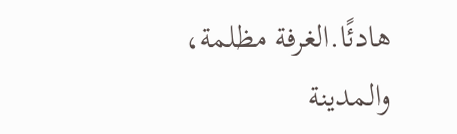هادئًا.الغرفة مظلمة، والمدينة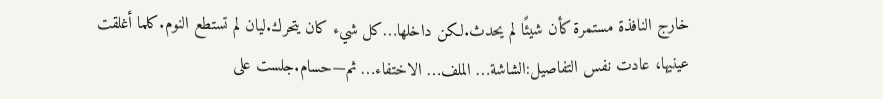خارج النافذة مستمرة كأن شيئًا لم يحدث.لكن داخلها…كل شيء كان يتحرك.ليان لم تستطع النوم.كلما أغلقت عينيها، عادت نفس التفاصيل:الشاشة… الملف… الاختفاء… ثم—حسام.جلست على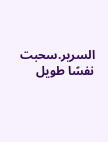السرير.سحبت نفسًا طويل